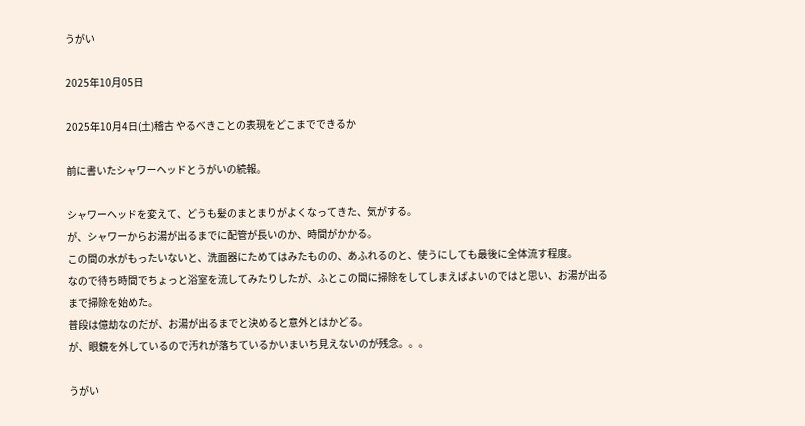うがい

2025年10月05日

2025年10月4日(土)稽古 やるべきことの表現をどこまでできるか

前に書いたシャワーヘッドとうがいの続報。

シャワーヘッドを変えて、どうも髪のまとまりがよくなってきた、気がする。
が、シャワーからお湯が出るまでに配管が長いのか、時間がかかる。
この間の水がもったいないと、洗面器にためてはみたものの、あふれるのと、使うにしても最後に全体流す程度。
なので待ち時間でちょっと浴室を流してみたりしたが、ふとこの間に掃除をしてしまえばよいのではと思い、お湯が出るまで掃除を始めた。
普段は億劫なのだが、お湯が出るまでと決めると意外とはかどる。
が、眼鏡を外しているので汚れが落ちているかいまいち見えないのが残念。。。

うがい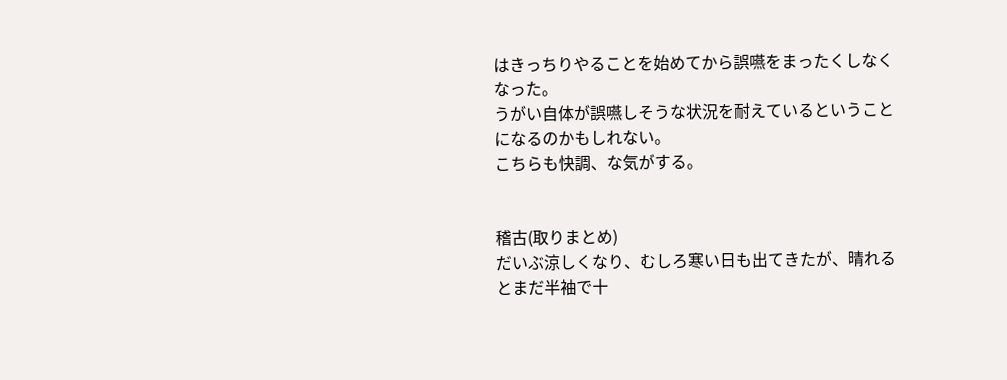はきっちりやることを始めてから誤嚥をまったくしなくなった。
うがい自体が誤嚥しそうな状況を耐えているということになるのかもしれない。
こちらも快調、な気がする。


稽古(取りまとめ)
だいぶ涼しくなり、むしろ寒い日も出てきたが、晴れるとまだ半袖で十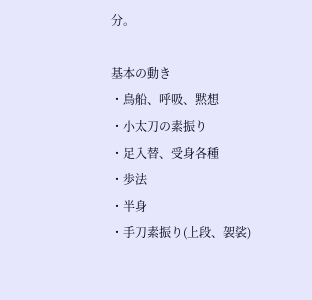分。

基本の動き
・鳥船、呼吸、黙想
・小太刀の素振り
・足入替、受身各種
・歩法
・半身
・手刀素振り(上段、袈裟)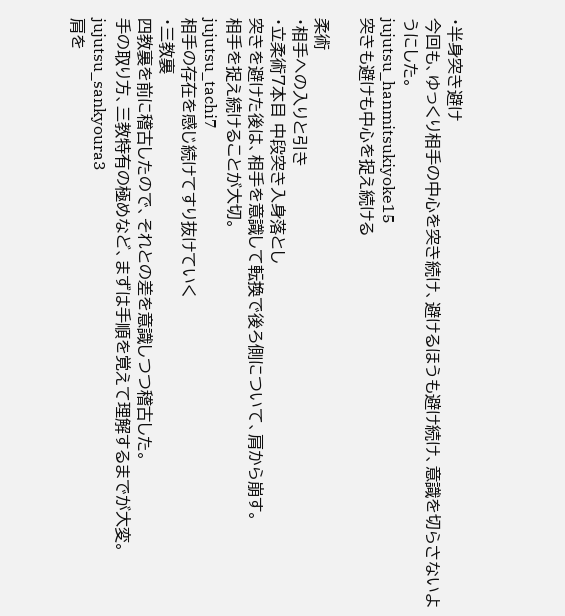・半身突き避け
今回も、ゆっくり相手の中心を突き続け、避けるほうも避け続け、意識を切らさないようにした。
jujutsu_hanmitsukiyoke15
突きも避けも中心を捉え続ける

柔術
・相手への入りと引き
・立柔術7本目 中段突き入身落とし
突きを避けた後は、相手を意識して転換で後ろ側について、肩から崩す。
相手を捉え続けることが大切。
jujutsu_tachi7
相手の存在を感じ続けてすり抜けていく
・三教裏
四教裏を前に稽古したので、それとの差を意識しつつ稽古した。
手の取り方、三教特有の極めなど、まずは手順を覚えて理解するまでが大変。
jujutsu_sankyoura3
肩を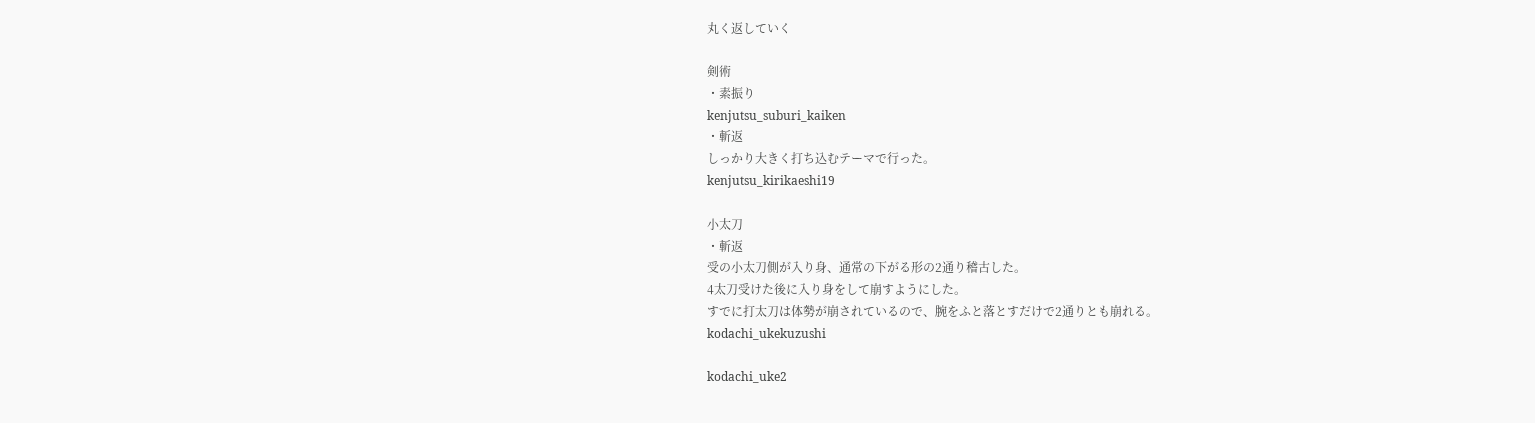丸く返していく

剣術
・素振り
kenjutsu_suburi_kaiken
・斬返
しっかり大きく打ち込むテーマで行った。
kenjutsu_kirikaeshi19

小太刀
・斬返
受の小太刀側が入り身、通常の下がる形の2通り稽古した。
4太刀受けた後に入り身をして崩すようにした。
すでに打太刀は体勢が崩されているので、腕をふと落とすだけで2通りとも崩れる。
kodachi_ukekuzushi

kodachi_uke2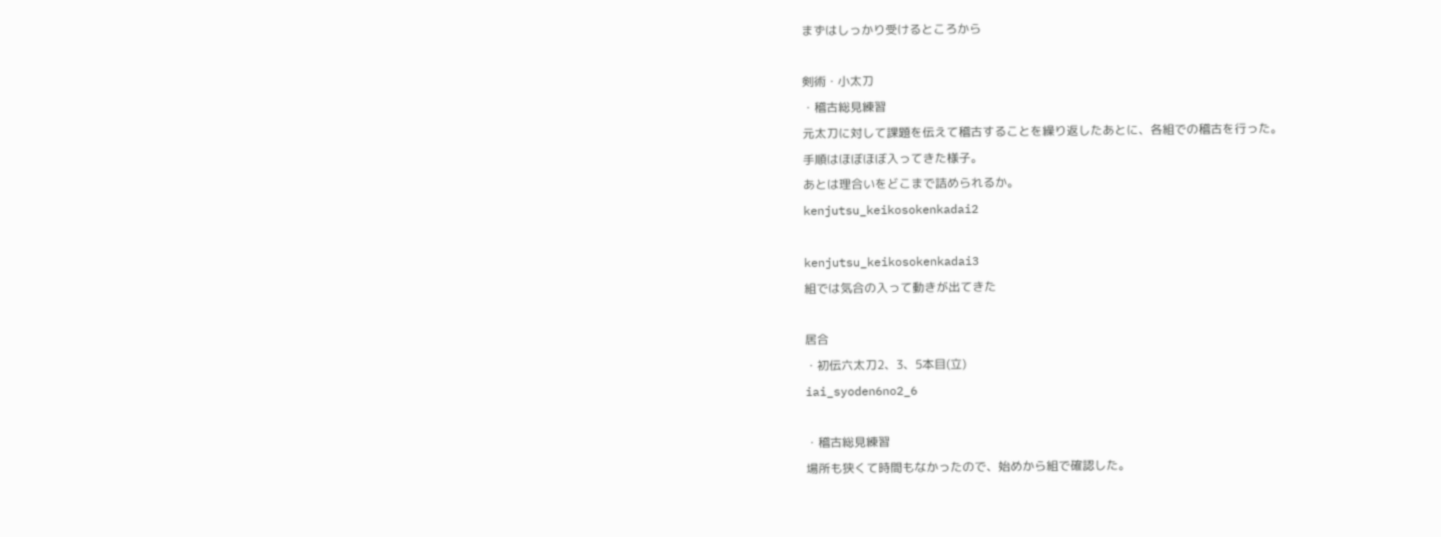まずはしっかり受けるところから

剣術・小太刀
・稽古総見練習
元太刀に対して課題を伝えて稽古することを繰り返したあとに、各組での稽古を行った。
手順はほぼほぼ入ってきた様子。
あとは理合いをどこまで詰められるか。
kenjutsu_keikosokenkadai2

kenjutsu_keikosokenkadai3
組では気合の入って動きが出てきた

居合
・初伝六太刀2、3、5本目(立)
iai_syoden6no2_6

・稽古総見練習
場所も狭くて時間もなかったので、始めから組で確認した。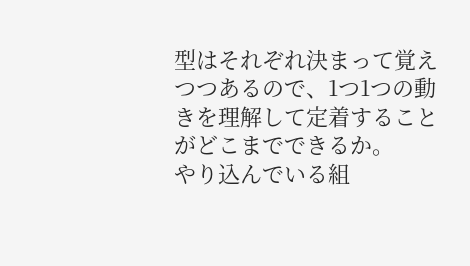型はそれぞれ決まって覚えつつあるので、1つ1つの動きを理解して定着することがどこまでできるか。
やり込んでいる組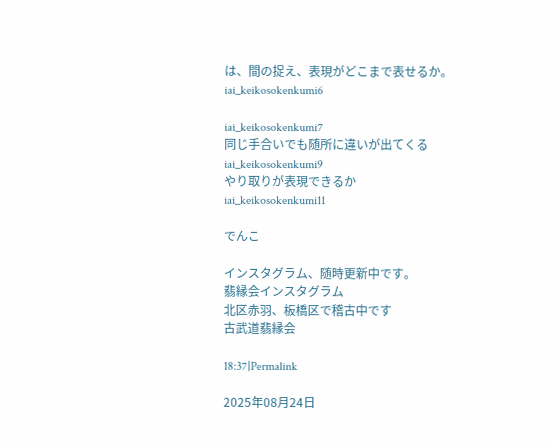は、間の捉え、表現がどこまで表せるか。
iai_keikosokenkumi6

iai_keikosokenkumi7
同じ手合いでも随所に違いが出てくる
iai_keikosokenkumi9
やり取りが表現できるか
iai_keikosokenkumi11

でんこ

インスタグラム、随時更新中です。
翡縁会インスタグラム
北区赤羽、板橋区で稽古中です
古武道翡縁会

18:37|Permalink

2025年08月24日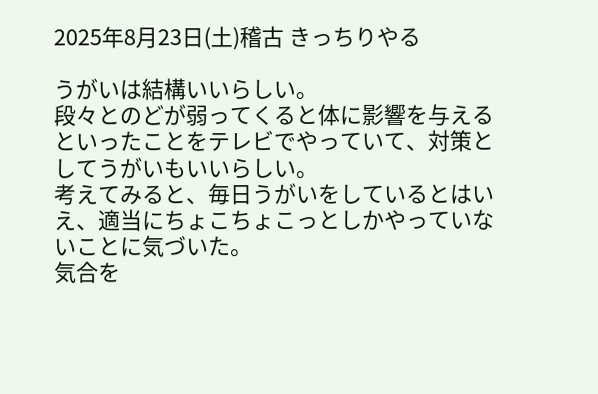2025年8月23日(土)稽古 きっちりやる

うがいは結構いいらしい。
段々とのどが弱ってくると体に影響を与えるといったことをテレビでやっていて、対策としてうがいもいいらしい。
考えてみると、毎日うがいをしているとはいえ、適当にちょこちょこっとしかやっていないことに気づいた。
気合を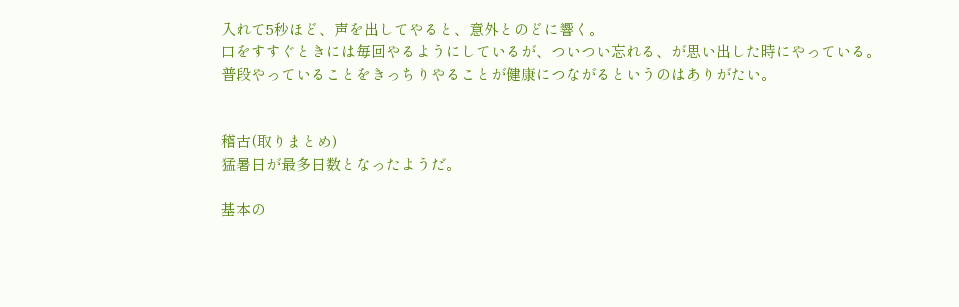入れて5秒ほど、声を出してやると、意外とのどに響く。
口をすすぐときには毎回やるようにしているが、ついつい忘れる、が思い出した時にやっている。
普段やっていることをきっちりやることが健康につながるというのはありがたい。


稽古(取りまとめ)
猛暑日が最多日数となったようだ。

基本の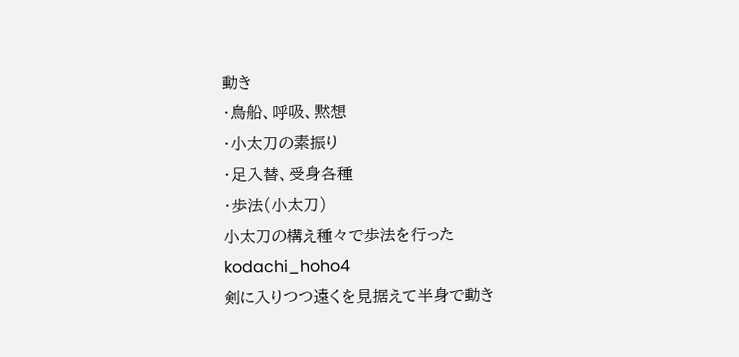動き
・鳥船、呼吸、黙想
・小太刀の素振り
・足入替、受身各種
・歩法(小太刀)
小太刀の構え種々で歩法を行った
kodachi_hoho4
剣に入りつつ遠くを見据えて半身で動き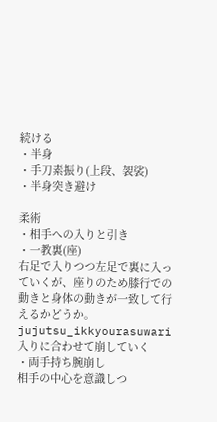続ける
・半身
・手刀素振り(上段、袈裟)
・半身突き避け

柔術
・相手への入りと引き
・一教裏(座)
右足で入りつつ左足で裏に入っていくが、座りのため膝行での動きと身体の動きが一致して行えるかどうか。
jujutsu_ikkyourasuwari
入りに合わせて崩していく
・両手持ち腕崩し
相手の中心を意識しつ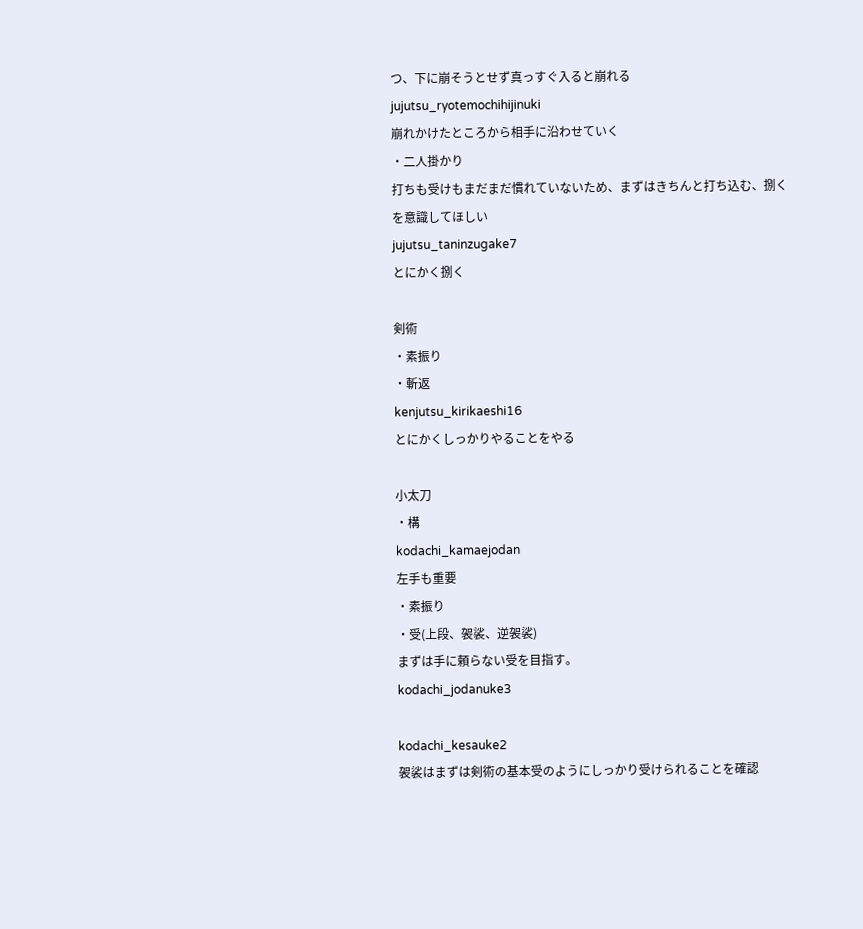つ、下に崩そうとせず真っすぐ入ると崩れる
jujutsu_ryotemochihijinuki
崩れかけたところから相手に沿わせていく
・二人掛かり
打ちも受けもまだまだ慣れていないため、まずはきちんと打ち込む、捌くを意識してほしい
jujutsu_taninzugake7
とにかく捌く

剣術
・素振り
・斬返
kenjutsu_kirikaeshi16
とにかくしっかりやることをやる

小太刀
・構
kodachi_kamaejodan
左手も重要
・素振り
・受(上段、袈裟、逆袈裟)
まずは手に頼らない受を目指す。
kodachi_jodanuke3

kodachi_kesauke2
袈裟はまずは剣術の基本受のようにしっかり受けられることを確認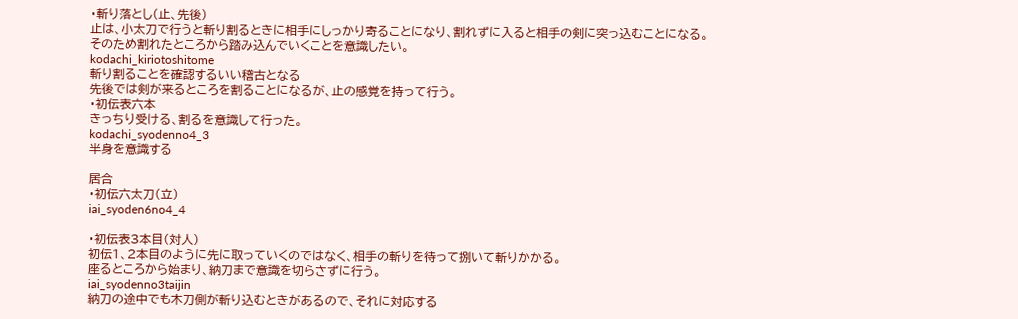・斬り落とし(止、先後)
止は、小太刀で行うと斬り割るときに相手にしっかり寄ることになり、割れずに入ると相手の剣に突っ込むことになる。
そのため割れたところから踏み込んでいくことを意識したい。
kodachi_kiriotoshitome
斬り割ることを確認するいい稽古となる
先後では剣が来るところを割ることになるが、止の感覚を持って行う。
・初伝表六本
きっちり受ける、割るを意識して行った。
kodachi_syodenno4_3
半身を意識する

居合
・初伝六太刀(立)
iai_syoden6no4_4

・初伝表3本目(対人)
初伝1、2本目のように先に取っていくのではなく、相手の斬りを待って捌いて斬りかかる。
座るところから始まり、納刀まで意識を切らさずに行う。
iai_syodenno3taijin
納刀の途中でも木刀側が斬り込むときがあるので、それに対応する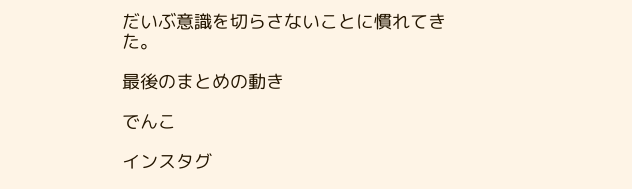だいぶ意識を切らさないことに慣れてきた。

最後のまとめの動き

でんこ

インスタグ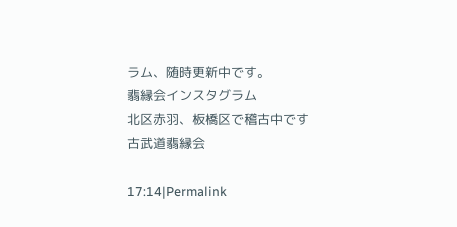ラム、随時更新中です。
翡縁会インスタグラム
北区赤羽、板橋区で稽古中です
古武道翡縁会

17:14|Permalink